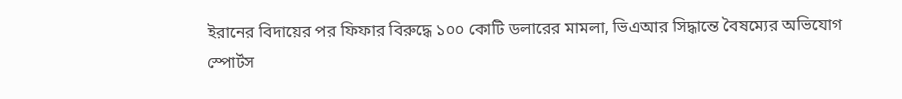ইরানের বিদায়ের পর ফিফার বিরুদ্ধে ১০০ কোটি ডলারের মামলা, ভিএআর সিদ্ধান্তে বৈষম্যের অভিযোগ
স্পোর্টস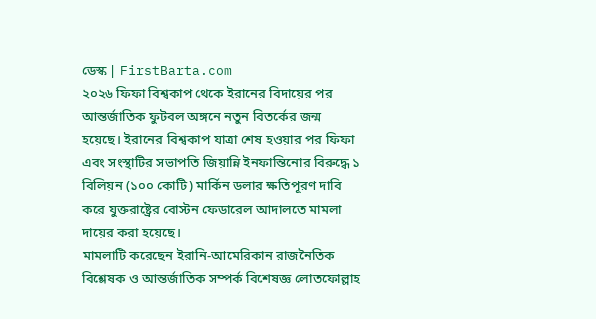ডেস্ক | FirstBarta.com
২০২৬ ফিফা বিশ্বকাপ থেকে ইরানের বিদায়ের পর আন্তর্জাতিক ফুটবল অঙ্গনে নতুন বিতর্কের জন্ম হয়েছে। ইরানের বিশ্বকাপ যাত্রা শেষ হওয়ার পর ফিফা এবং সংস্থাটির সভাপতি জিয়ান্নি ইনফান্তিনোর বিরুদ্ধে ১ বিলিয়ন (১০০ কোটি) মার্কিন ডলার ক্ষতিপূরণ দাবি করে যুক্তরাষ্ট্রের বোস্টন ফেডারেল আদালতে মামলা দায়ের করা হয়েছে।
মামলাটি করেছেন ইরানি-আমেরিকান রাজনৈতিক বিশ্লেষক ও আন্তর্জাতিক সম্পর্ক বিশেষজ্ঞ লোতফোল্লাহ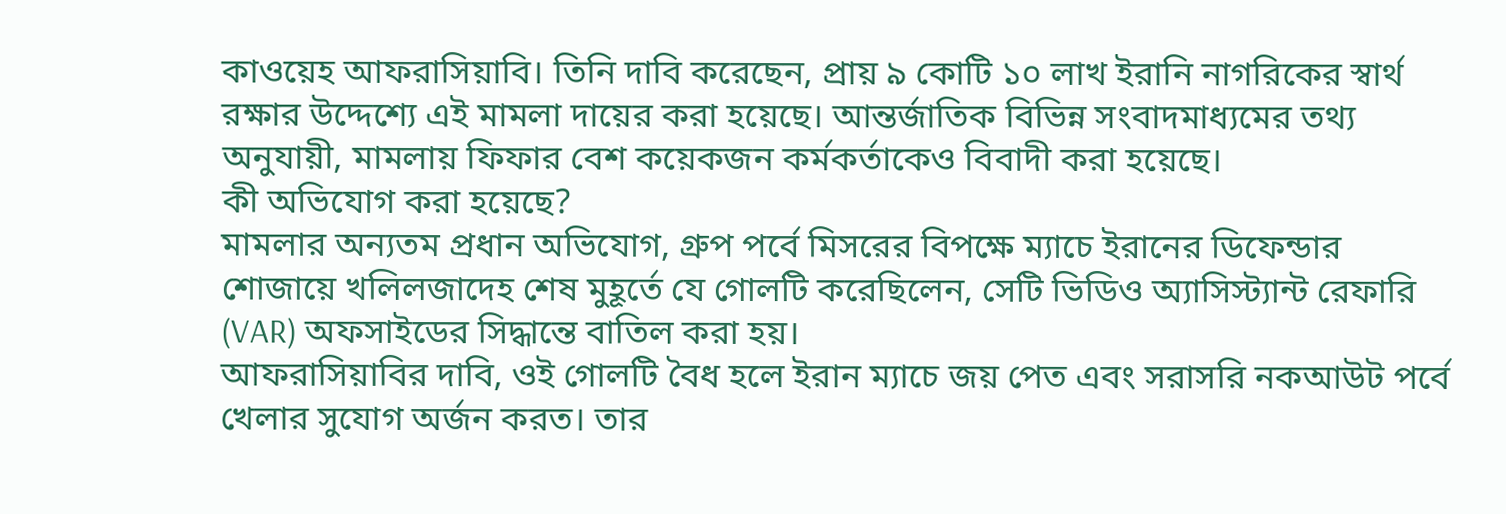কাওয়েহ আফরাসিয়াবি। তিনি দাবি করেছেন, প্রায় ৯ কোটি ১০ লাখ ইরানি নাগরিকের স্বার্থ রক্ষার উদ্দেশ্যে এই মামলা দায়ের করা হয়েছে। আন্তর্জাতিক বিভিন্ন সংবাদমাধ্যমের তথ্য অনুযায়ী, মামলায় ফিফার বেশ কয়েকজন কর্মকর্তাকেও বিবাদী করা হয়েছে।
কী অভিযোগ করা হয়েছে?
মামলার অন্যতম প্রধান অভিযোগ, গ্রুপ পর্বে মিসরের বিপক্ষে ম্যাচে ইরানের ডিফেন্ডার শোজায়ে খলিলজাদেহ শেষ মুহূর্তে যে গোলটি করেছিলেন, সেটি ভিডিও অ্যাসিস্ট্যান্ট রেফারি (VAR) অফসাইডের সিদ্ধান্তে বাতিল করা হয়।
আফরাসিয়াবির দাবি, ওই গোলটি বৈধ হলে ইরান ম্যাচে জয় পেত এবং সরাসরি নকআউট পর্বে খেলার সুযোগ অর্জন করত। তার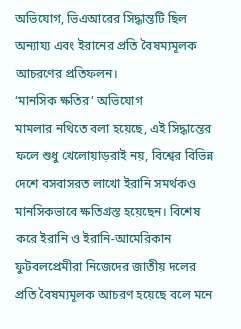অভিযোগ, ভিএআরের সিদ্ধান্তটি ছিল অন্যায্য এবং ইরানের প্রতি বৈষম্যমূলক আচরণের প্রতিফলন।
‘মানসিক ক্ষতির’ অভিযোগ
মামলার নথিতে বলা হয়েছে, এই সিদ্ধান্তের ফলে শুধু খেলোয়াড়রাই নয়, বিশ্বের বিভিন্ন দেশে বসবাসরত লাখো ইরানি সমর্থকও মানসিকভাবে ক্ষতিগ্রস্ত হয়েছেন। বিশেষ করে ইরানি ও ইরানি-আমেরিকান ফুটবলপ্রেমীরা নিজেদের জাতীয় দলের প্রতি বৈষম্যমূলক আচরণ হয়েছে বলে মনে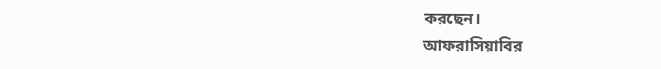করছেন।
আফরাসিয়াবির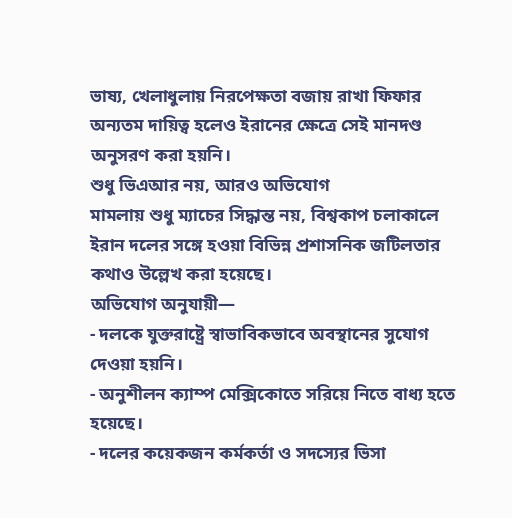ভাষ্য, খেলাধুলায় নিরপেক্ষতা বজায় রাখা ফিফার অন্যতম দায়িত্ব হলেও ইরানের ক্ষেত্রে সেই মানদণ্ড অনুসরণ করা হয়নি।
শুধু ভিএআর নয়, আরও অভিযোগ
মামলায় শুধু ম্যাচের সিদ্ধান্ত নয়, বিশ্বকাপ চলাকালে ইরান দলের সঙ্গে হওয়া বিভিন্ন প্রশাসনিক জটিলতার কথাও উল্লেখ করা হয়েছে।
অভিযোগ অনুযায়ী—
- দলকে যুক্তরাষ্ট্রে স্বাভাবিকভাবে অবস্থানের সুযোগ দেওয়া হয়নি।
- অনুশীলন ক্যাম্প মেক্সিকোতে সরিয়ে নিতে বাধ্য হতে হয়েছে।
- দলের কয়েকজন কর্মকর্তা ও সদস্যের ভিসা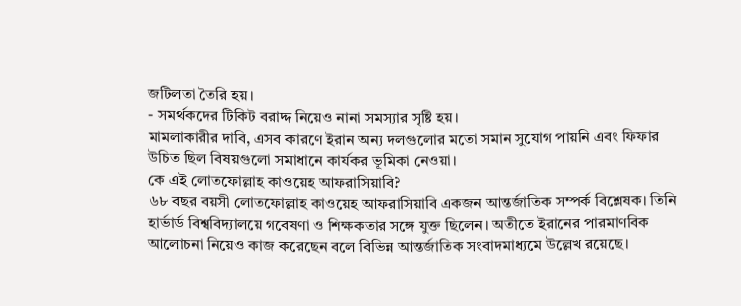জটিলতা তৈরি হয়।
- সমর্থকদের টিকিট বরাদ্দ নিয়েও নানা সমস্যার সৃষ্টি হয়।
মামলাকারীর দাবি, এসব কারণে ইরান অন্য দলগুলোর মতো সমান সুযোগ পায়নি এবং ফিফার উচিত ছিল বিষয়গুলো সমাধানে কার্যকর ভূমিকা নেওয়া।
কে এই লোতফোল্লাহ কাওয়েহ আফরাসিয়াবি?
৬৮ বছর বয়সী লোতফোল্লাহ কাওয়েহ আফরাসিয়াবি একজন আন্তর্জাতিক সম্পর্ক বিশ্লেষক। তিনি হার্ভার্ড বিশ্ববিদ্যালয়ে গবেষণা ও শিক্ষকতার সঙ্গে যুক্ত ছিলেন। অতীতে ইরানের পারমাণবিক আলোচনা নিয়েও কাজ করেছেন বলে বিভিন্ন আন্তর্জাতিক সংবাদমাধ্যমে উল্লেখ রয়েছে।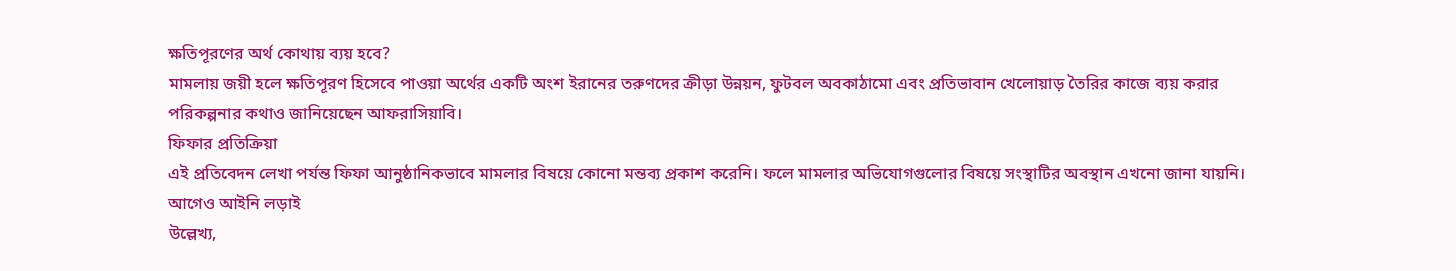ক্ষতিপূরণের অর্থ কোথায় ব্যয় হবে?
মামলায় জয়ী হলে ক্ষতিপূরণ হিসেবে পাওয়া অর্থের একটি অংশ ইরানের তরুণদের ক্রীড়া উন্নয়ন, ফুটবল অবকাঠামো এবং প্রতিভাবান খেলোয়াড় তৈরির কাজে ব্যয় করার পরিকল্পনার কথাও জানিয়েছেন আফরাসিয়াবি।
ফিফার প্রতিক্রিয়া
এই প্রতিবেদন লেখা পর্যন্ত ফিফা আনুষ্ঠানিকভাবে মামলার বিষয়ে কোনো মন্তব্য প্রকাশ করেনি। ফলে মামলার অভিযোগগুলোর বিষয়ে সংস্থাটির অবস্থান এখনো জানা যায়নি।
আগেও আইনি লড়াই
উল্লেখ্য,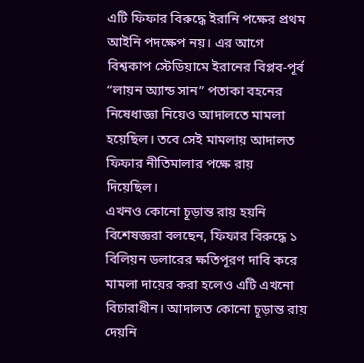এটি ফিফার বিরুদ্ধে ইরানি পক্ষের প্রথম আইনি পদক্ষেপ নয়। এর আগে বিশ্বকাপ স্টেডিয়ামে ইরানের বিপ্লব-পূর্ব “লায়ন অ্যান্ড সান” পতাকা বহনের নিষেধাজ্ঞা নিয়েও আদালতে মামলা হয়েছিল। তবে সেই মামলায় আদালত ফিফার নীতিমালার পক্ষে রায় দিয়েছিল।
এখনও কোনো চূড়ান্ত রায় হয়নি
বিশেষজ্ঞরা বলছেন, ফিফার বিরুদ্ধে ১ বিলিয়ন ডলারের ক্ষতিপূরণ দাবি করে মামলা দায়ের করা হলেও এটি এখনো বিচারাধীন। আদালত কোনো চূড়ান্ত রায় দেয়নি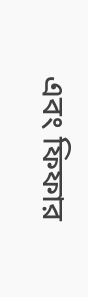এবং ফিফার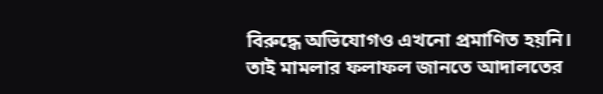বিরুদ্ধে অভিযোগও এখনো প্রমাণিত হয়নি। তাই মামলার ফলাফল জানতে আদালতের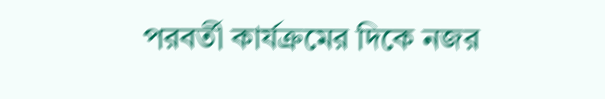পরবর্তী কার্যক্রমের দিকে নজর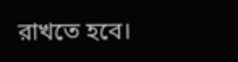রাখতে হবে।